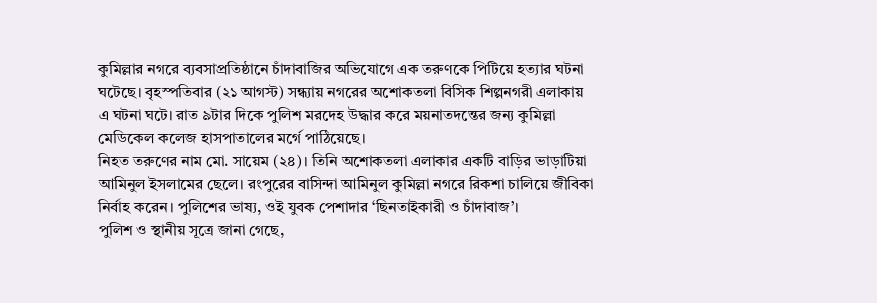কুমিল্লার নগরে ব্যবসাপ্রতিষ্ঠানে চাঁদাবাজির অভিযোগে এক তরুণকে পিটিয়ে হত্যার ঘটনা ঘটেছে। বৃহস্পতিবার (২১ আগস্ট) সন্ধ্যায় নগরের অশোকতলা বিসিক শিল্পনগরী এলাকায় এ ঘটনা ঘটে। রাত ৯টার দিকে পুলিশ মরদেহ উদ্ধার করে ময়নাতদন্তের জন্য কুমিল্লা মেডিকেল কলেজ হাসপাতালের মর্গে পাঠিয়েছে।
নিহত তরুণের নাম মো. সায়েম (২৪)। তিনি অশোকতলা এলাকার একটি বাড়ির ভাড়াটিয়া আমিনুল ইসলামের ছেলে। রংপুরের বাসিন্দা আমিনুল কুমিল্লা নগরে রিকশা চালিয়ে জীবিকা নির্বাহ করেন। পুলিশের ভাষ্য, ওই যুবক পেশাদার ‘ছিনতাইকারী ও চাঁদাবাজ’।
পুলিশ ও স্থানীয় সূত্রে জানা গেছে,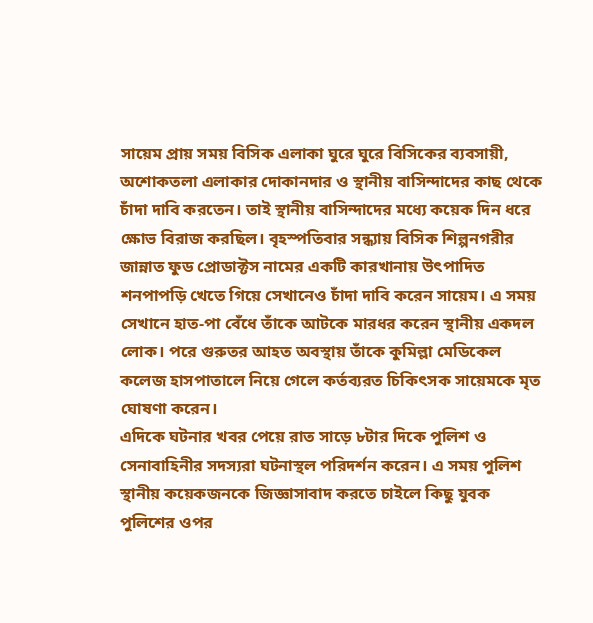সায়েম প্রায় সময় বিসিক এলাকা ঘুরে ঘুরে বিসিকের ব্যবসায়ী, অশোকতলা এলাকার দোকানদার ও স্থানীয় বাসিন্দাদের কাছ থেকে চাঁদা দাবি করতেন। তাই স্থানীয় বাসিন্দাদের মধ্যে কয়েক দিন ধরে ক্ষোভ বিরাজ করছিল। বৃহস্পতিবার সন্ধ্যায় বিসিক শিল্পনগরীর জান্নাত ফুড প্রোডাক্টস নামের একটি কারখানায় উৎপাদিত শনপাপড়ি খেতে গিয়ে সেখানেও চাঁদা দাবি করেন সায়েম। এ সময় সেখানে হাত-পা বেঁধে তাঁকে আটকে মারধর করেন স্থানীয় একদল লোক। পরে গুরুতর আহত অবস্থায় তাঁকে কুমিল্লা মেডিকেল কলেজ হাসপাতালে নিয়ে গেলে কর্তব্যরত চিকিৎসক সায়েমকে মৃত ঘোষণা করেন।
এদিকে ঘটনার খবর পেয়ে রাত সাড়ে ৮টার দিকে পুলিশ ও সেনাবাহিনীর সদস্যরা ঘটনাস্থল পরিদর্শন করেন। এ সময় পুলিশ স্থানীয় কয়েকজনকে জিজ্ঞাসাবাদ করতে চাইলে কিছু যুবক পুলিশের ওপর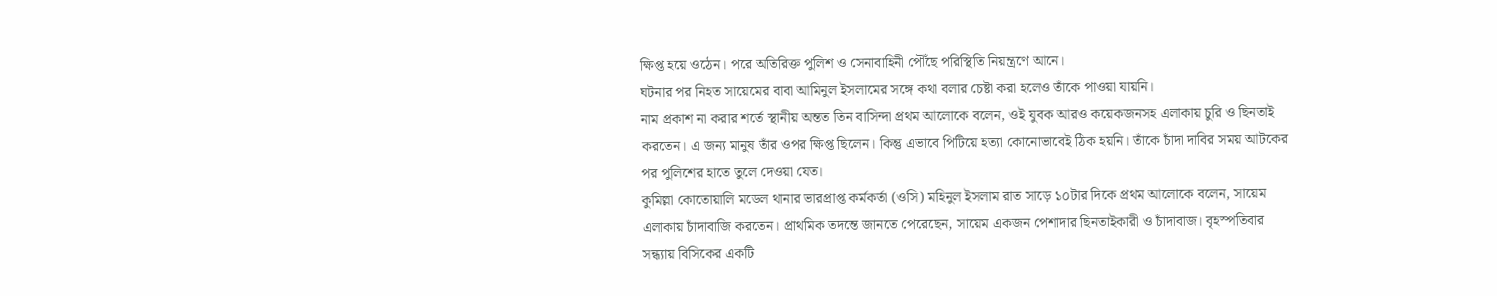ক্ষিপ্ত হয়ে ওঠেন। পরে অতিরিক্ত পুলিশ ও সেনাবাহিনী পৌঁছে পরিস্থিতি নিয়ন্ত্রণে আনে।
ঘটনার পর নিহত সায়েমের বাবা আমিনুল ইসলামের সঙ্গে কথা বলার চেষ্টা করা হলেও তাঁকে পাওয়া যায়নি।
নাম প্রকাশ না করার শর্তে স্থানীয় অন্তত তিন বাসিন্দা প্রথম আলোকে বলেন, ওই যুবক আরও কয়েকজনসহ এলাকায় চুরি ও ছিনতাই করতেন। এ জন্য মানুষ তাঁর ওপর ক্ষিপ্ত ছিলেন। কিন্তু এভাবে পিটিয়ে হত্যা কোনোভাবেই ঠিক হয়নি। তাঁকে চাঁদা দাবির সময় আটকের পর পুলিশের হাতে তুলে দেওয়া যেত।
কুমিল্লা কোতোয়ালি মডেল থানার ভারপ্রাপ্ত কর্মকর্তা (ওসি) মহিনুল ইসলাম রাত সাড়ে ১০টার দিকে প্রথম আলোকে বলেন, সায়েম এলাকায় চাঁদাবাজি করতেন। প্রাথমিক তদন্তে জানতে পেরেছেন, সায়েম একজন পেশাদার ছিনতাইকারী ও চাঁদাবাজ। বৃহস্পতিবার সন্ধ্যায় বিসিকের একটি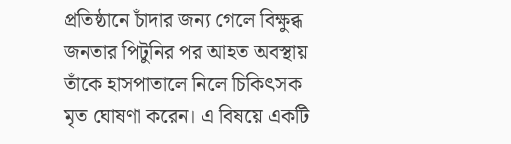প্রতিষ্ঠানে চাঁদার জন্য গেলে বিক্ষুব্ধ জনতার পিটুনির পর আহত অবস্থায় তাঁকে হাসপাতালে নিলে চিকিৎসক মৃত ঘোষণা করেন। এ বিষয়ে একটি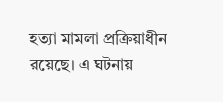হত্যা মামলা প্রক্রিয়াধীন রয়েছে। এ ঘটনায়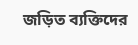জড়িত ব্যক্তিদের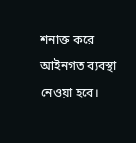শনাক্ত করে আইনগত ব্যবস্থা নেওয়া হবে।